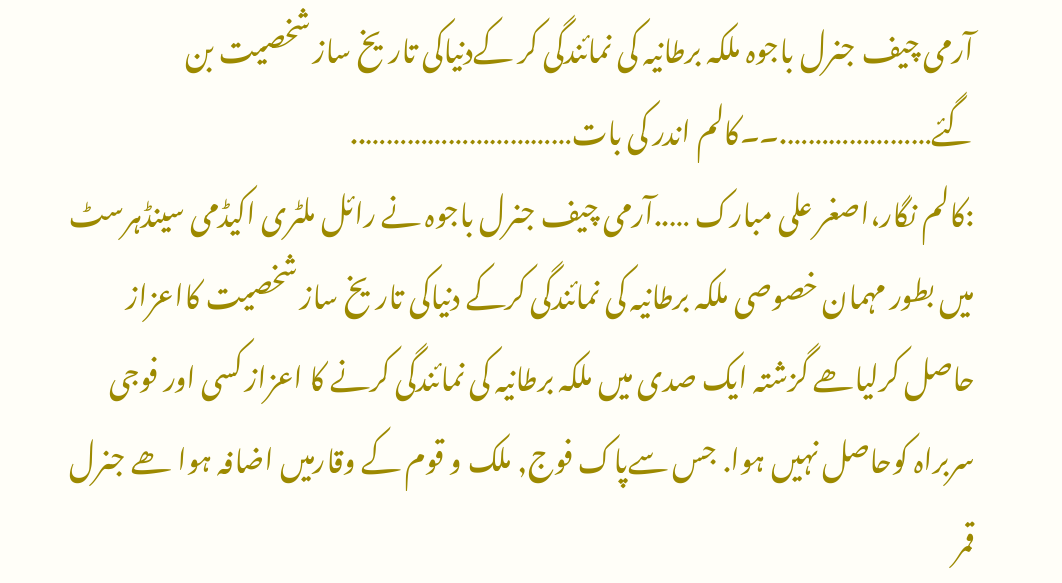آرمی چیف جنرل باجوہ ملکہ برطانیہ کی نمائندگی کر کےدنیاکی تاریخ ساز شخصیت بن گئے………………….۔۔کالم اندر کی بات…………………………..
:کالم نگار،اصغر علی مبارک …..آرمی چیف جنرل باجوہ نے رائل ملٹری اکیڈمی سینڈہرسٹ میں بطور مہمان خصوصی ملکہ برطانیہ کی نمائندگی کرکے دنیاکی تاریخ ساز شخصیت کااعزاز حاصل کرلیاھے گزشتہ ایک صدی میں ملکہ برطانیہ کی نمائندگی کرنے کا اعزاز کسی اور فوجی سربراہ کوحاصل نہیں ہوا. جس سےپاک فوج, ملک و قوم کے وقارمیں اضافہ ہوا ھے جنرل قمر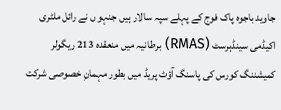جاوید باجوہ پاک فوج کے پہلے سپہ سالار ہیں جنہو ں نے رائل ملٹری اکیڈمی سینڈہرسٹ (RMAS) برطانیہ میں منعقدہ 213 ریگولر کمیشننگ کورس کی پاسنگ آؤٹ پریڈ میں بطور مہمانِ خصوصی شرکت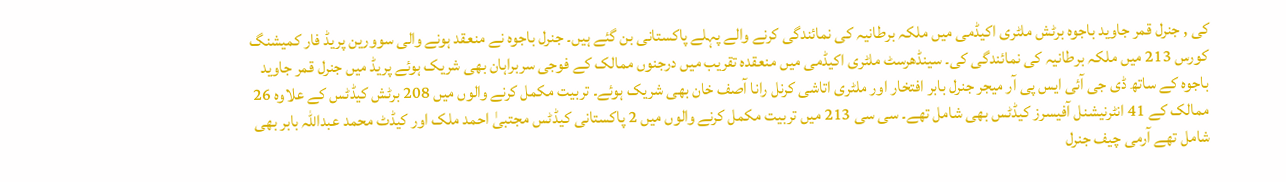کی , جنرل قمر جاوید باجوہ برٹش ملٹری اکیڈمی میں ملکہ برطانیہ کی نمائندگی کرنے والے پہلے پاکستانی بن گئے ہیں۔ جنرل باجوہ نے منعقد ہونے والی سوورین پریڈ فار کمیشنگ کورس 213 میں ملکہ برطانیہ کی نمائندگی کی۔ سینڈھرسٹ ملٹری اکیڈمی میں منعقدہ تقریب میں درجنوں ممالک کے فوجی سربراہان بھی شریک ہوئے پریڈ میں جنرل قمر جاوید باجوہ کے ساتھ ڈی جی آئی ایس پی آر میجر جنرل بابر افتخار اور ملٹری اتاشی کرنل رانا آصف خان بھی شریک ہوئے۔ تربیت مکمل کرنے والوں میں 208 برٹش کیڈٹس کے علاوہ 26 ممالک کے 41 انٹرنیشنل آفیسرز کیڈٹس بھی شامل تھے۔ سی سی 213 میں تربیت مکمل کرنے والوں میں 2 پاکستانی کیڈٹس مجتبیٰ احمد ملک اور کیڈٹ محمد عبداللہ بابر بھی شامل تھے آرمی چیف جنرل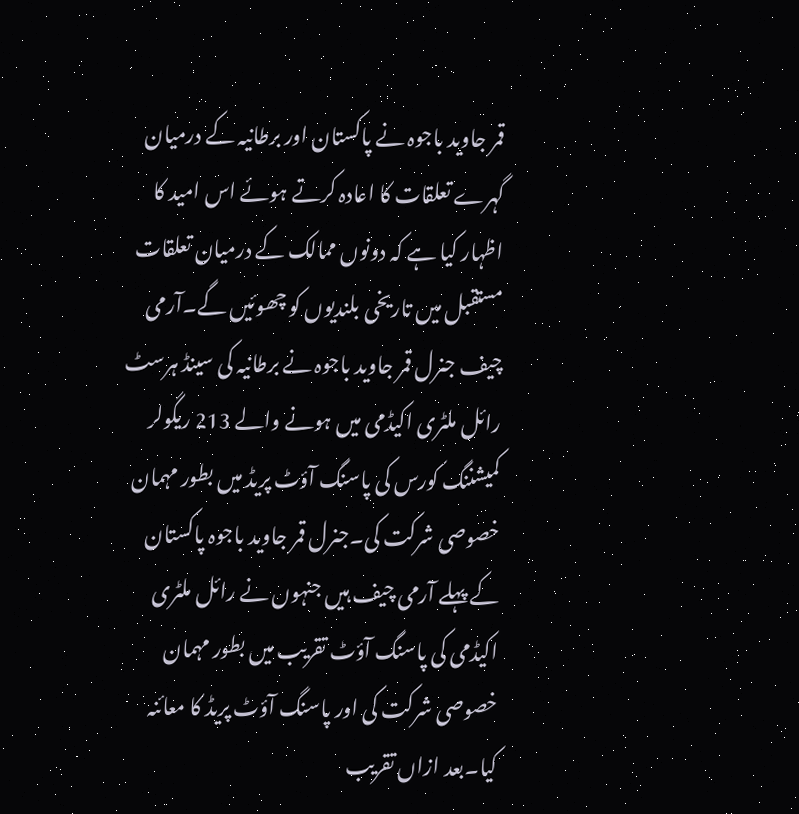قمر جاوید باجوہ نے پاکستان اور برطانیہ کے درمیان گہرے تعلقات کا اعادہ کرتے ہوئے اس امید کا اظہار کیا ہے کہ دونوں ممالک کے درمیان تعلقات مستقبل میں تاریخی بلندیوں کو چھوئیں گے۔آرمی چیف جنرل قمر جاوید باجوہ نے برطانیہ کی سینڈ ہرسٹ رائل ملٹری اکیڈمی میں ہونے والے 213 ریگولر کمیشننگ کورس کی پاسنگ آؤٹ پریڈ میں بطور مہمان خصوصی شرکت کی۔جنرل قمر جاوید باجوہ پاکستان کے پہلے آرمی چیف ہیں جنہوں نے رائل ملٹری اکیڈمی کی پاسنگ آؤٹ تقریب میں بطور مہمان خصوصی شرکت کی اور پاسنگ آؤٹ پریڈ کا معائنہ کیا۔بعد ازاں تقریب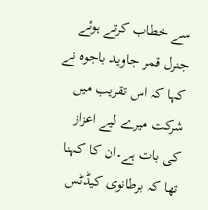سے خطاب کرتے ہوئے جنرل قمر جاوید باجوہ نے کہا کہ اس تقریب میں شرکت میرے لیے اعزاز کی بات ہے۔ان کا کہنا تھا کہ برطانوی کیڈٹس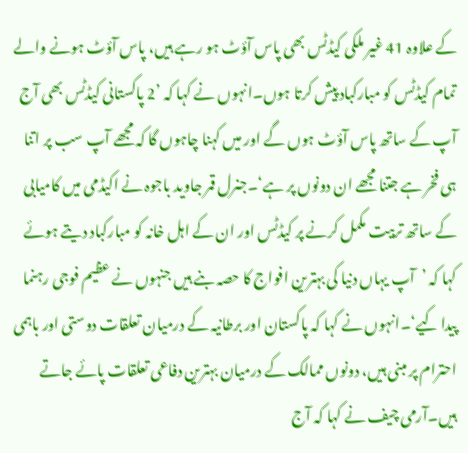کے علاوہ 41 غیر ملکی کیڈٹس بھی پاس آؤٹ ہو رہے ہیں، پاس آؤٹ ہونے والے تمام کیڈٹس کو مبارکباد پیش کرتا ہوں۔انہوں نے کہا کہ ’2 پاکستانی کیڈٹس بھی آج آپ کے ساتھ پاس آؤٹ ہوں گے اور میں کہنا چاہوں گا کہ مجھے آپ سب پر اتنا ہی فخر ہے جتنا مجھے ان دونوں پر ہے‘۔جنرل قمر جاوید باجوہ نے اکیڈمی میں کامیابی کے ساتھ تربیت مکمل کرنے پر کیڈٹس اور ان کے اہل خانہ کو مبارکباد دیتے ہوئے کہا کہ ’آپ یہاں دنیا کی بہترین افواج کا حصہ بنے ہیں جنہوں نے عظیم فوجی رہنما پیدا کیے‘۔انہوں نے کہا کہ پاکستان اور برطانیہ کے درمیان تعلقات دوستی اور باہمی احترام پر مبنی ہیں، دونوں ممالک کے درمیان بہترین دفاعی تعلقات پائے جاتے ہیں۔آرمی چیف نے کہا کہ آج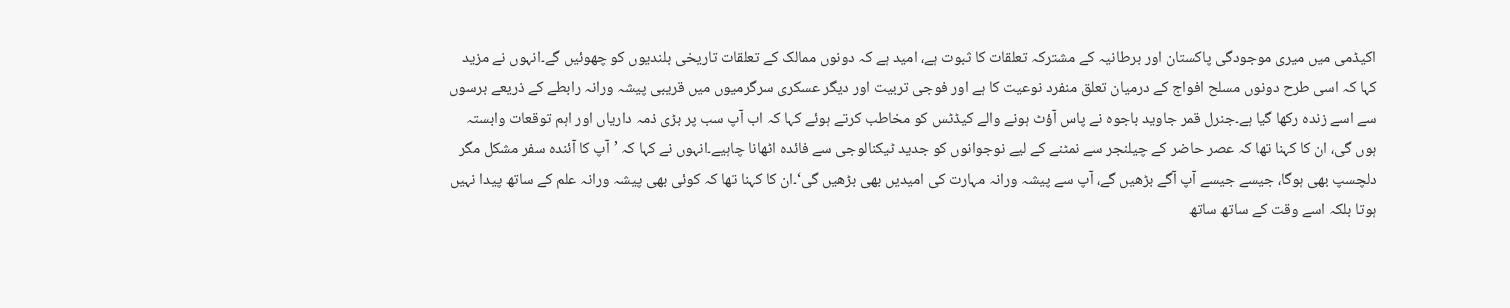اکیڈمی میں میری موجودگی پاکستان اور برطانیہ کے مشترکہ تعلقات کا ثبوت ہے، امید ہے کہ دونوں ممالک کے تعلقات تاریخی بلندیوں کو چھوئیں گے۔انہوں نے مزید کہا کہ اسی طرح دونوں مسلح افواج کے درمیان تعلق منفرد نوعیت کا ہے اور فوجی تربیت اور دیگر عسکری سرگرمیوں میں قریبی پیشہ ورانہ رابطے کے ذریعے برسوں سے اسے زندہ رکھا گیا ہے۔جنرل قمر جاوید باجوہ نے پاس آؤٹ ہونے والے کیڈٹس کو مخاطب کرتے ہوئے کہا کہ اب آپ سب پر بڑی ذمہ داریاں اور اہم توقعات وابستہ ہوں گی، ان کا کہنا تھا کہ عصر حاضر کے چیلنجر سے نمٹنے کے لیے نوجوانوں کو جدید ٹیکنالوجی سے فائدہ اٹھانا چاہیے۔انہوں نے کہا کہ ’آپ کا آئندہ سفر مشکل مگر دلچسپ بھی ہوگا، جیسے جیسے آپ آگے بڑھیں گے، آپ سے پیشہ ورانہ مہارت کی امیدیں بھی بڑھیں گی‘۔ان کا کہنا تھا کہ کوئی بھی پیشہ ورانہ علم کے ساتھ پیدا نہیں ہوتا بلکہ اسے وقت کے ساتھ ساتھ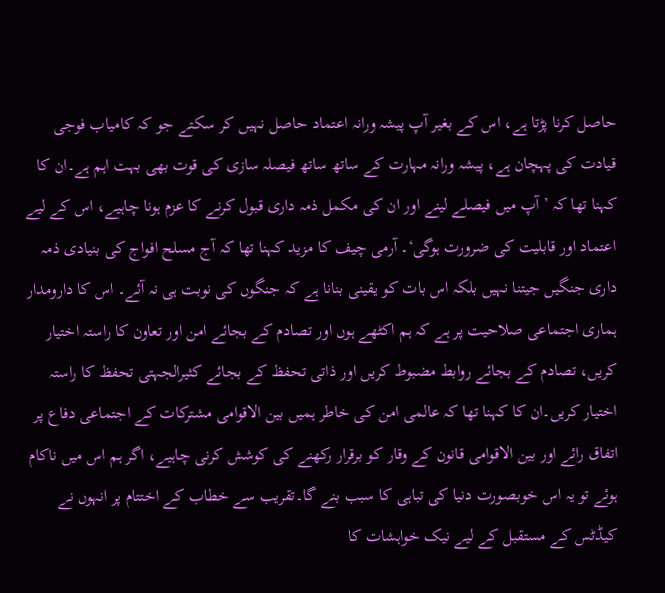حاصل کرنا پڑتا ہے، اس کے بغیر آپ پیشہ ورانہ اعتماد حاصل نہیں کر سکتے جو کہ کامیاب فوجی قیادت کی پہچان ہے، پیشہ ورانہ مہارت کے ساتھ ساتھ فیصلہ سازی کی قوت بھی بہت اہم ہے۔ان کا کہنا تھا کہ ’آپ میں فیصلے لینے اور ان کی مکمل ذمہ داری قبول کرنے کا عزم ہونا چاہیے، اس کے لیے اعتماد اور قابلیت کی ضرورت ہوگی‘۔ آرمی چیف کا مزید کہنا تھا کہ آج مسلح افواج کی بنیادی ذمہ داری جنگیں جیتنا نہیں بلکہ اس بات کو یقینی بنانا ہے کہ جنگوں کی نوبت ہی نہ آئے۔ اس کا دارومدار ہماری اجتماعی صلاحیت پر ہے کہ ہم اکٹھے ہوں اور تصادم کے بجائے امن اور تعاون کا راستہ اختیار کریں، تصادم کے بجائے روابط مضبوط کریں اور ذاتی تحفظ کے بجائے کثیرالجہتی تحفظ کا راستہ اختیار کریں۔ان کا کہنا تھا کہ عالمی امن کی خاطر ہمیں بین الاقوامی مشترکات کے اجتماعی دفاع پر اتفاق رائے اور بین الاقوامی قانون کے وقار کو برقرار رکھنے کی کوشش کرنی چاہیے، اگر ہم اس میں ناکام ہوئے تو یہ اس خوبصورت دنیا کی تباہی کا سبب بنے گا۔تقریب سے خطاب کے اختتام پر انہوں نے کیڈٹس کے مستقبل کے لیے نیک خواہشات کا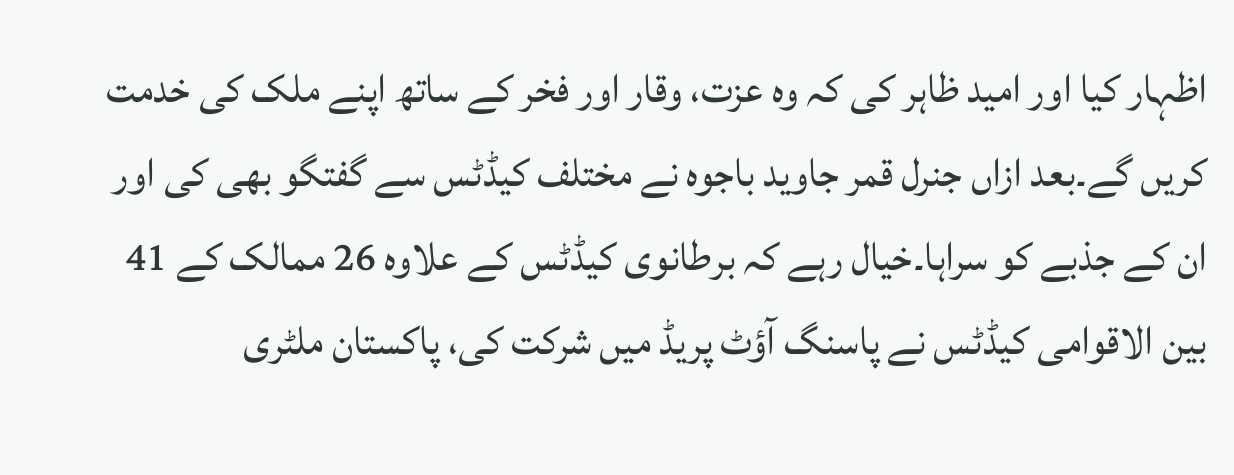اظہار کیا اور امید ظاہر کی کہ وہ عزت، وقار اور فخر کے ساتھ اپنے ملک کی خدمت کریں گے۔بعد ازاں جنرل قمر جاوید باجوہ نے مختلف کیڈٹس سے گفتگو بھی کی اور ان کے جذبے کو سراہا۔خیال رہے کہ برطانوی کیڈٹس کے علاوہ 26 ممالک کے 41 بین الاقوامی کیڈٹس نے پاسنگ آؤٹ پریڈ میں شرکت کی، پاکستان ملٹری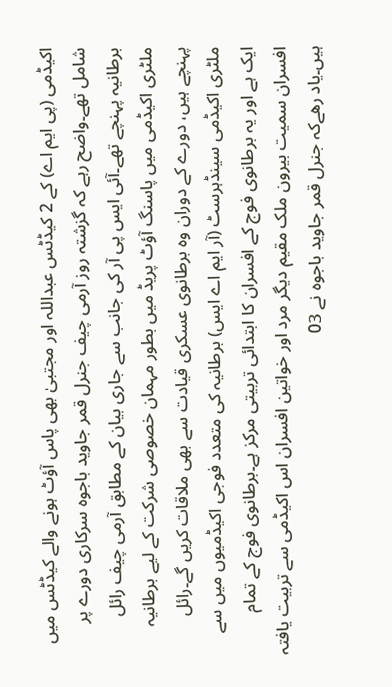اکیڈمی (پی ایم اے) کے 2 کیڈٹس عبداللہ اور مجتبیٰ بھی پاس آؤٹ ہونے والے کیڈٹس میں شامل تھے۔واضح رہے کہ گزشتہ روز آرمی چیف جنرل قمر جاوید باجوہ سرکاری دورے پر برطانیہ پہنچے تھے۔آئی ایس پی آر کی جانب سے جاری بیان کے مطابق آرمی چیف رائل ملٹری اکیڈمی میں پاسنگ آؤٹ پریڈ میں بطور مہمان خصوصی شرکت کے لیے برطانیہ پہنچے ہیں، دورے کے دوران وہ برطانوی عسکری قیادت سے بھی ملاقات کریں گے۔رائل ملٹری اکیڈمی سینڈہرسٹ (آر ایم اے ایس) برطانیہ کی متعدد فوجی اکیڈمیوں میں سے ایک ہے اور یہ برطانوی فوج کے افسران کا ابتدائی تربیتی مرکز ہے۔برطانوی فوج کے تمام افسران سمیت بیرون ملک مقیم دیگر مرد اور خواتین افسران اس اکیڈمی سے تربیت یافتہ ہیں۔یاد رھےکہ جنرل قمر جاوید باجوہ نے 03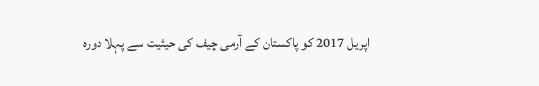اپریل 2017 کو پاکستان کے آرمی چیف کی حیثیت سے پہلا دورہ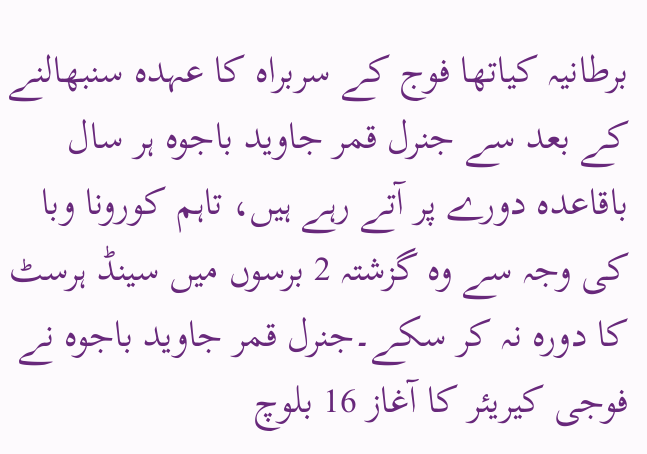برطانیہ کیاتھا فوج کے سربراہ کا عہدہ سنبھالنے کے بعد سے جنرل قمر جاوید باجوہ ہر سال باقاعدہ دورے پر آتے رہے ہیں، تاہم کورونا وبا کی وجہ سے وہ گزشتہ 2 برسوں میں سینڈ ہرسٹ کا دورہ نہ کر سکے۔جنرل قمر جاوید باجوہ نے فوجی کیریئر کا آغاز 16 بلوچ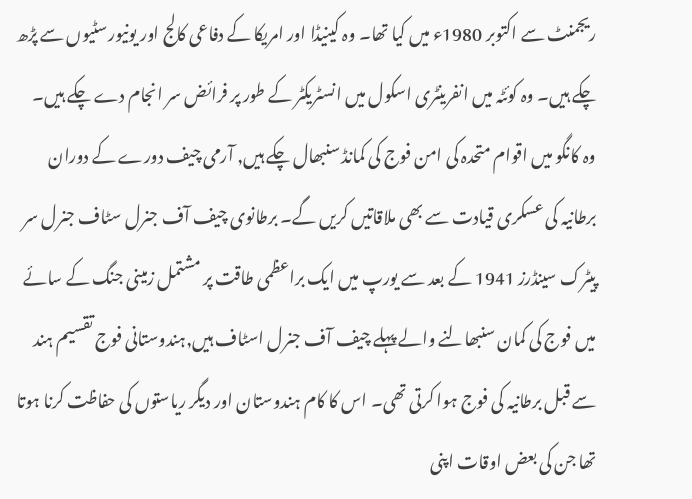ریجمنٹ سے اکتوبر 1980ء میں کیا تھا۔ وہ کینیڈا اور امریکا کے دفاعی کالج اور یونیورسٹیوں سے پڑھ چکے ہیں۔ وہ کوئٹہ میں انفرینٹری اسکول میں انسٹریکٹر کے طور پر فرائض سر انجام دے چکے ہیں۔ وہ کانگو میں اقوام متحدہ کی امن فوج کی کمانڈ سنبھال چکے ہیں, آرمی چیف دورے کے دوران برطانیہ کی عسکری قیادت سے بھی ملاقاتیں کریں گے۔ برطانوی چیف آف جنرل سٹاف جنرل سر پیٹرک سینڈرز 1941 کے بعد سے یورپ میں ایک براعظمی طاقت پر مشتمل زمینی جنگ کے سائے میں فوج کی کمان سنبھالنے والے پہلے چیف آف جنرل اسٹاف ہیں,ہندوستانی فوج تقسیم ہند سے قبل برطانیہ کی فوج ہوا کرتی تھی۔ اس کا کام ہندوستان اور دیگر ریاستوں کی حفاظت کرنا ہوتا تھا جن کی بعض اوقات اپنی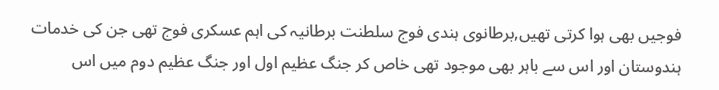فوجیں بھی ہوا کرتی تھیں,برطانوی ہندی فوج سلطنت برطانیہ کی اہم عسکری فوج تھی جن کی خدمات ہندوستان اور اس سے باہر بھی موجود تھی خاص کر جنگ عظیم اول اور جنگ عظیم دوم میں اس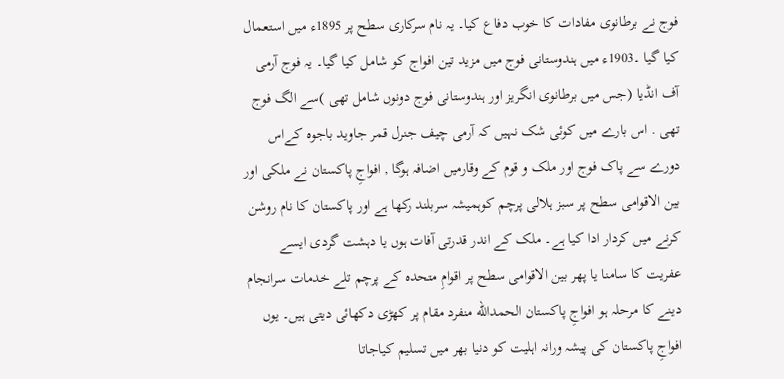فوج نے برطانوی مفادات کا خوب دفاع کیا۔ یہ نام سرکاری سطح پر 1895ء میں استعمال کیا گیا ۔1903ء میں ہندوستانی فوج میں مزید تین افواج کو شامل کیا گیا۔ یہ فوج آرمی آف انڈیا (جس میں برطانوی انگریز اور ہندوستانی فوج دونوں شامل تھی )سے الگ فوج تھی . اس بارے میں کوئی شک نہیں کہ آرمی چیف جنرل قمر جاوید باجوہ کےاس دورے سے پاک فوج اور ملک و قوم کے وقارمیں اضافہ ہوگا , افواجِ پاکستان نے ملکی اور بین الاقوامی سطح پر سبز ہلالی پرچم کوہمیشہ سربلند رکھا ہے اور پاکستان کا نام روشن کرنے میں کردار ادا کیا ہے۔ ملک کے اندر قدرتی آفات ہوں یا دہشت گردی ایسے عفریت کا سامنا یا پھر بین الاقوامی سطح پر اقوامِ متحدہ کے پرچم تلے خدمات سرانجام دینے کا مرحلہ ہو افواجِ پاکستان الحمدالله منفرد مقام پر کھڑی دکھائی دیتی ہیں۔ یوں افواجِ پاکستان کی پیشہ ورانہ اہلیت کو دنیا بھر میں تسلیم کیاجاتا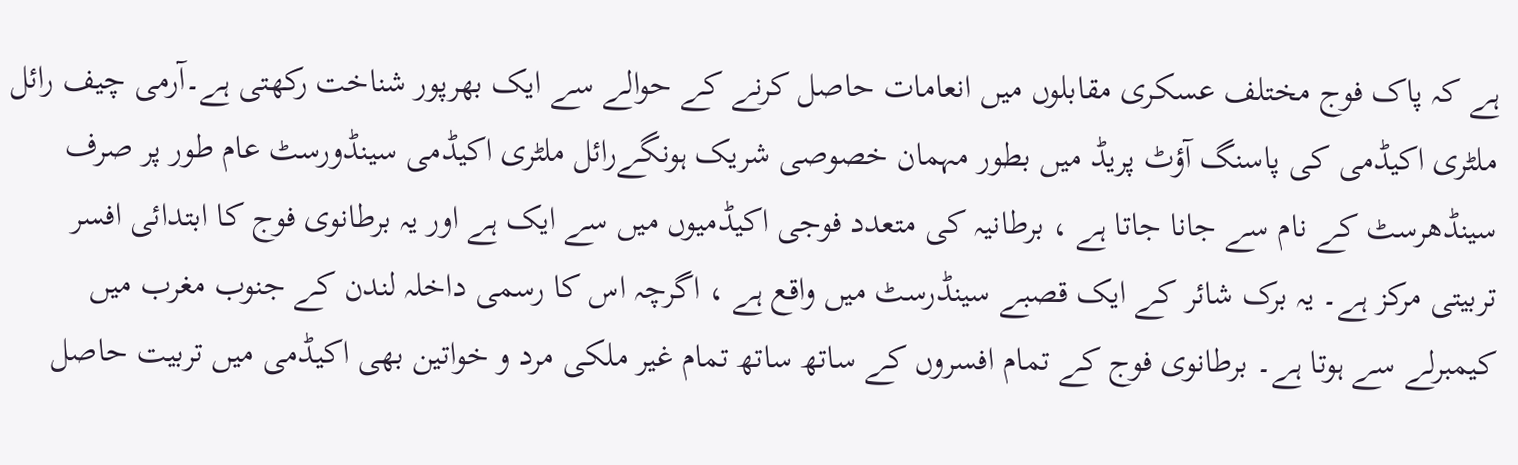ہے کہ پاک فوج مختلف عسکری مقابلوں میں انعامات حاصل کرنے کے حوالے سے ایک بھرپور شناخت رکھتی ہے۔آرمی چیف رائل ملٹری اکیڈمی کی پاسنگ آؤٹ پریڈ میں بطور مہمان خصوصی شریک ہونگےرائل ملٹری اکیڈمی سینڈورسٹ عام طور پر صرف سینڈھرسٹ کے نام سے جانا جاتا ہے ، برطانیہ کی متعدد فوجی اکیڈمیوں میں سے ایک ہے اور یہ برطانوی فوج کا ابتدائی افسر تربیتی مرکز ہے۔ یہ برک شائر کے ایک قصبے سینڈرسٹ میں واقع ہے ، اگرچہ اس کا رسمی داخلہ لندن کے جنوب مغرب میں کیمبرلے سے ہوتا ہے۔ برطانوی فوج کے تمام افسروں کے ساتھ ساتھ تمام غیر ملکی مرد و خواتین بھی اکیڈمی میں تربیت حاصل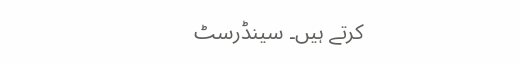کرتے ہیں۔ سینڈرسٹ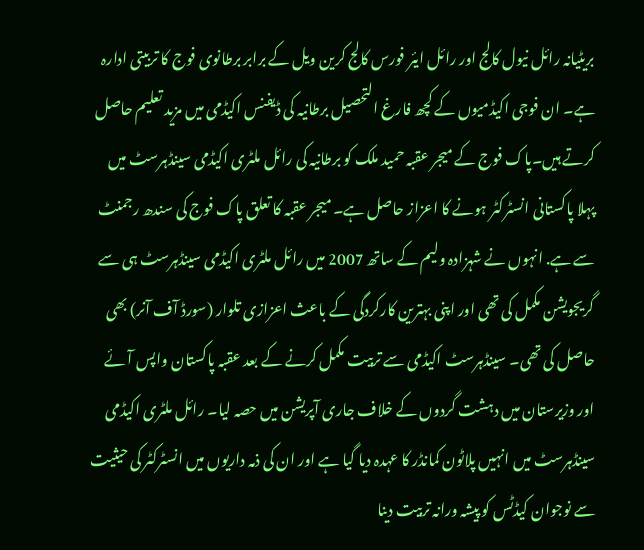بریٹیانہ رائل نیول کالج اور رائل ایئر فورس کالج کرین ویل کے برابر برطانوی فوج کا تربیتی ادارہ ہے۔ ان فوجی اکیڈمیوں کے کچھ فارغ التحصیل برطانیہ کی ڈیفنس اکیڈمی میں مزید تعلیم حاصل کرتے ہیں۔پاک فوج کے میجر عقبہ حمید ملک کو برطانیہ کی رائل ملٹری اکیڈمی سینڈہرسٹ میں پہلا پاکستانی انسٹرکٹر ہونے کا اعزاز حاصل ہے۔ میجر عقبہ کا تعلق پاک فوج کی سندھ رجمنٹ سے ہے. انہوں نے شہزادہ ولیم کے ساتھ 2007 میں رائل ملٹری اکیڈمی سینڈہرسٹ ہی سے گریجویشن مکمل کی تھی اور اپنی بہترین کارکردگی کے باعث اعزازی تلوار (سورڈ آف آنر) بھی حاصل کی تھی۔ سینڈہرسٹ اکیڈمی سے تربیت مکمل کرنے کے بعد عقبہ پاکستان واپس آئے اور وزیرستان میں دہشت گردوں کے خلاف جاری آپریشن میں حصہ لیا۔ رائل ملٹری اکیڈمی سینڈہرسٹ میں انہیں پلاٹون کمانڈر کا عہدہ دیا گیا ہے اور ان کی ذمہ داریوں میں انسٹرکٹر کی حیثیت سے نوجوان کیڈٹس کو پیشہ ورانہ تربیت دینا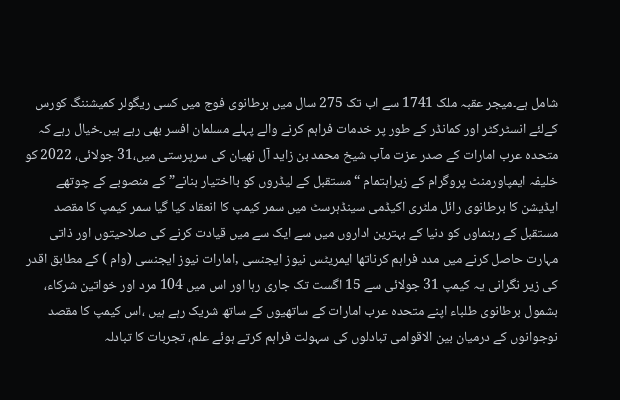شامل ہے۔میجر عقبہ ملک 1741 سے اب تک 275 سال میں برطانوی فوج میں کسی ریگولر کمیشننگ کورس کےلئے انسٹرکٹر اور کمانڈر کے طور پر خدمات فراہم کرنے والے پہلے مسلمان افسر بھی رہے ہیں۔خیال رہے کہ متحدہ عرب امارات کے صدر عزت مآب شیخ محمد بن زاید آل نھیان کی سرپرستی میں،31 جولائی، 2022 کو خلیفہ ایمپاورمنٹ پروگرام کے زیراہتمام “مستقبل کے لیڈروں کو بااختیار بنانے” کے منصوبے کے چوتھے ایڈیشن کا برطانوی رائل ملٹری اکیڈمی سینڈہرسٹ میں سمر کیمپ کا انعقاد کیا گیا سمر کیمپ کا مقصد مستقبل کے رہنماوں کو دنیا کے بہترین اداروں میں سے ایک سے میں قیادت کرنے کی صلاحیتوں اور ذاتی مہارت حاصل کرنے میں مدد فراہم کرناتھا ایمریٹس نیوز ایجنسی ,امارات نیوز ایجنسی (وام ) کے مطابق اقدر کی زیر نگرانی یہ کیمپ 31 جولائی سے 15 اگست تک جاری رہا اور اس میں 104 مرد اور خواتین شرکاء، بشمول برطانوی طلباء اپنے متحدہ عرب امارات کے ساتھیوں کے ساتھ شریک رہے ہیں ،اس کیمپ کا مقصد نوجوانوں کے درمیان بین الاقوامی تبادلوں کی سہولت فراہم کرتے ہوئے علم، تجربات کا تبادلہ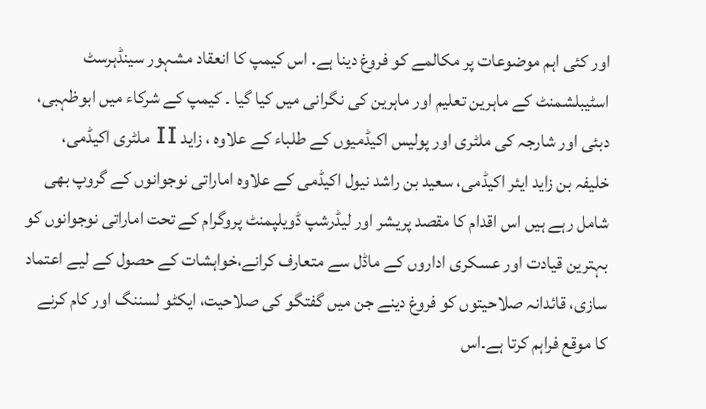اور کئی اہم موضوعات پر مکالمے کو فروغ دینا ہے. اس کیمپ کا انعقاد مشہور سینڈہرسٹ اسٹیبلشمنٹ کے ماہرین تعلیم اور ماہرین کی نگرانی میں کیا گیا ۔ کیمپ کے شرکاء میں ابوظہبی، دبئی اور شارجہ کی ملٹری اور پولیس اکیڈمیوں کے طلباء کے علاوہ ، زاید II ملٹری اکیڈمی، خلیفہ بن زاید ایئر اکیڈمی، سعید بن راشد نیول اکیڈمی کے علاوہ اماراتی نوجوانوں کے گروپ بھی شامل رہے ہیں اس اقدام کا مقصد پریشر اور لیڈرشپ ڈویلپمنٹ پروگرام کے تحت اماراتی نوجوانوں کو بہترین قیادت اور عسکری اداروں کے ماڈل سے متعارف کرانے،خواہشات کے حصول کے لیے اعتماد سازی، قائدانہ صلاحیتوں کو فروغ دینے جن میں گفتگو کی صلاحیت، ایکٹو لسننگ اور کام کرنے کا موقع فراہم کرتا ہے۔اس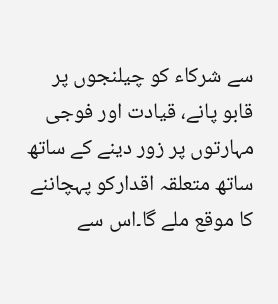سے شرکاء کو چیلنجوں پر قابو پانے، قیادت اور فوجی مہارتوں پر زور دینے کے ساتھ ساتھ متعلقہ اقدارکو پہچاننے کا موقع ملے گا۔اس سے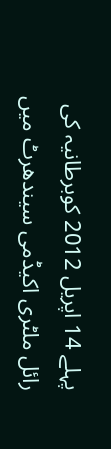پہلے 14 اپریل 2012 کوبرطانیہ کی رائل ملٹری اکیڈمی سیندھرٹ میں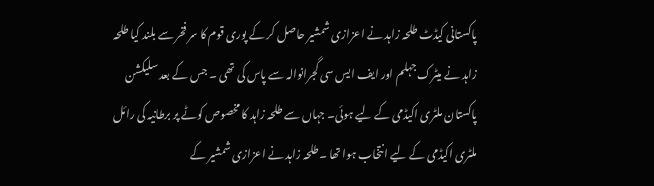پاکستانی کیڈٹ طلحہ زاہد نے اعزازی شمشیر حاصل کر کے پوری قوم کا سر فخر سے بلند کیا طلحہ زاہد نے میٹرک جہلم اور ایف ایس سی گجرانوالہ سے پاس کی تھی ۔ جس کے بعد سلیکشن پاکستان ملٹری اکیڈمی کے لیے ہوئی۔ جہاں سے طلحہ زاہد کا مخصوص کوٹے پر برطانیہ کی رائل ملٹری اکیڈمی کے لیے انتخاب ہوا تھا ۔طلحہ زاہد نے اعزازی شمشیر کے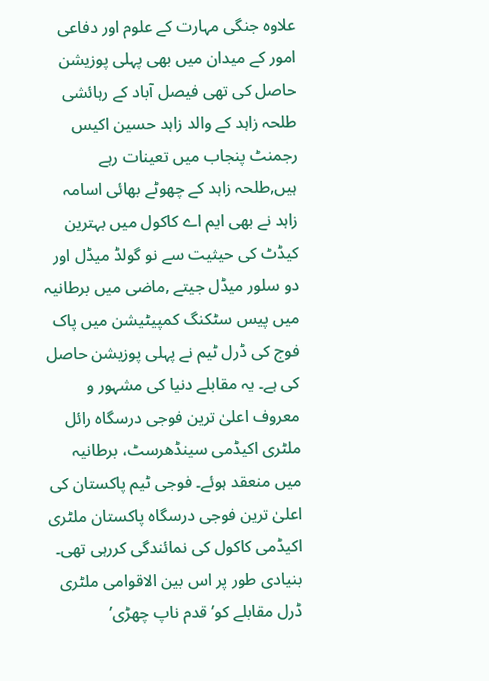علاوہ جنگی مہارت کے علوم اور دفاعی امور کے میدان میں بھی پہلی پوزیشن حاصل کی تھی فیصل آباد کے رہائشی طلحہ زاہد کے والد زاہد حسین اکیس رجمنٹ پنجاب میں تعینات رہے ہیں,طلحہ زاہد کے چھوٹے بھائی اسامہ زاہد نے بھی ایم اے کاکول میں بہترین کیڈٹ کی حیثیت سے نو گولڈ میڈل اور دو سلور میڈل جیتے ,ماضی میں برطانیہ میں پیس سٹکنگ کمپیٹیشن میں پاک فوج کی ڈرل ٹیم نے پہلی پوزیشن حاصل کی ہے۔ یہ مقابلے دنیا کی مشہور و معروف اعلیٰ ترین فوجی درسگاہ رائل ملٹری اکیڈمی سینڈھرسٹ، برطانیہ میں منعقد ہوئے۔ فوجی ٹیم پاکستان کی اعلیٰ ترین فوجی درسگاہ پاکستان ملٹری اکیڈمی کاکول کی نمائندگی کررہی تھی۔ بنیادی طور پر اس بین الاقوامی ملٹری ڈرل مقابلے کو’ قدم ناپ چھڑی’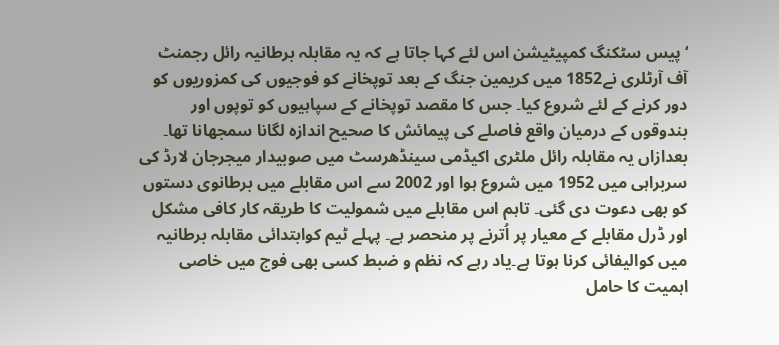‘پیس سٹکنگ کمپیٹیشن اس لئے کہا جاتا ہے کہ یہ مقابلہ برطانیہ رائل رجمنٹ آف آرٹلری نے1852 میں کریمین جنگ کے بعد توپخانے کو فوجیوں کی کمزوریوں کو دور کرنے کے لئے شروع کیا۔ جس کا مقصد توپخانے کے سپاہیوں کو توپوں اور بندوقوں کے درمیان واقع فاصلے کی پیمائش کا صحیح اندازہ لگانا سمجھانا تھا۔ بعدازاں یہ مقابلہ رائل ملٹری اکیڈمی سینڈھرسٹ میں صوبیدار میجرجان لارڈ کی سربراہی میں 1952 میں شروع ہوا اور 2002 سے اس مقابلے میں برطانوی دستوں کو بھی دعوت دی گئی۔ تاہم اس مقابلے میں شمولیت کا طریقہ کار کافی مشکل اور ڈرل مقابلے کے معیار پر اُترنے پر منحصر ہے۔ پہلے ٹیم کوابتدائی مقابلہ برطانیہ میں کوالیفائی کرنا ہوتا ہے۔یاد رہے کہ نظم و ضبط کسی بھی فوج میں خاصی اہمیت کا حامل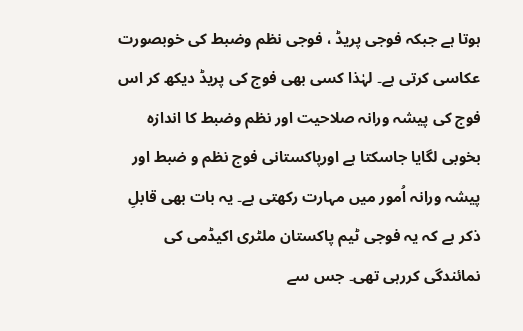ہوتا ہے جبکہ فوجی پریڈ ، فوجی نظم وضبط کی خوبصورت عکاسی کرتی ہے۔ لہٰذا کسی بھی فوج کی پریڈ دیکھ کر اس فوج کی پیشہ ورانہ صلاحیت اور نظم وضبط کا اندازہ بخوبی لگایا جاسکتا ہے اورپاکستانی فوج نظم و ضبط اور پیشہ ورانہ اُمور میں مہارت رکھتی ہے۔ یہ بات بھی قابلِ ذکر ہے کہ یہ فوجی ٹیم پاکستان ملٹری اکیڈمی کی نمائندگی کررہی تھی۔ جس سے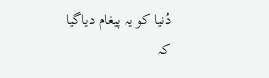دُنیا کو یہ پیغام دیاگیا کہ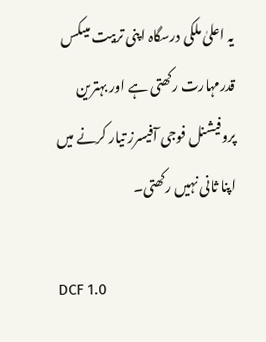یہ اعلیٰ ملکی درسگاہ اپنی تربیت میںکس قدرمہارت رکھتی ہے اور بہترین پروفیشنل فوجی آفیسرز تیار کرنے میں اپنا ثانی نہیں رکھتی۔

DCF 1.0